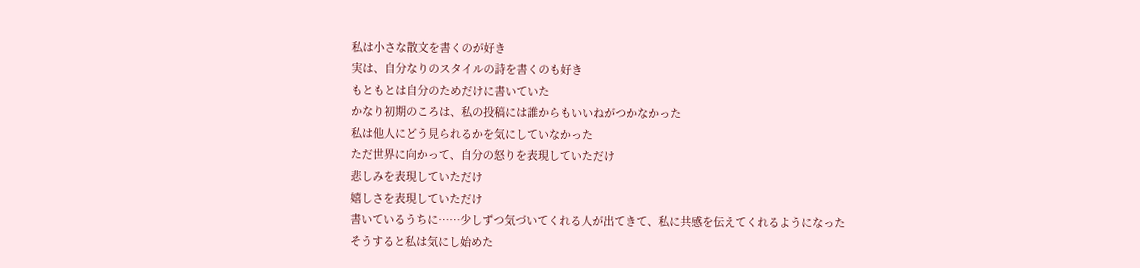私は小さな散文を書くのが好き
実は、自分なりのスタイルの詩を書くのも好き
もともとは自分のためだけに書いていた
かなり初期のころは、私の投稿には誰からもいいねがつかなかった
私は他人にどう見られるかを気にしていなかった
ただ世界に向かって、自分の怒りを表現していただけ
悲しみを表現していただけ
嬉しさを表現していただけ
書いているうちに……少しずつ気づいてくれる人が出てきて、私に共感を伝えてくれるようになった
そうすると私は気にし始めた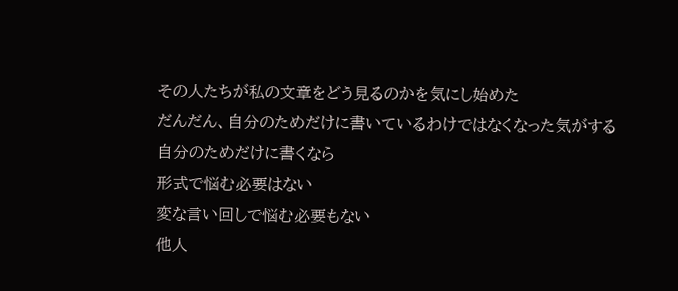その人たちが私の文章をどう見るのかを気にし始めた
だんだん、自分のためだけに書いているわけではなくなった気がする
自分のためだけに書くなら
形式で悩む必要はない
変な言い回しで悩む必要もない
他人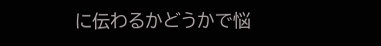に伝わるかどうかで悩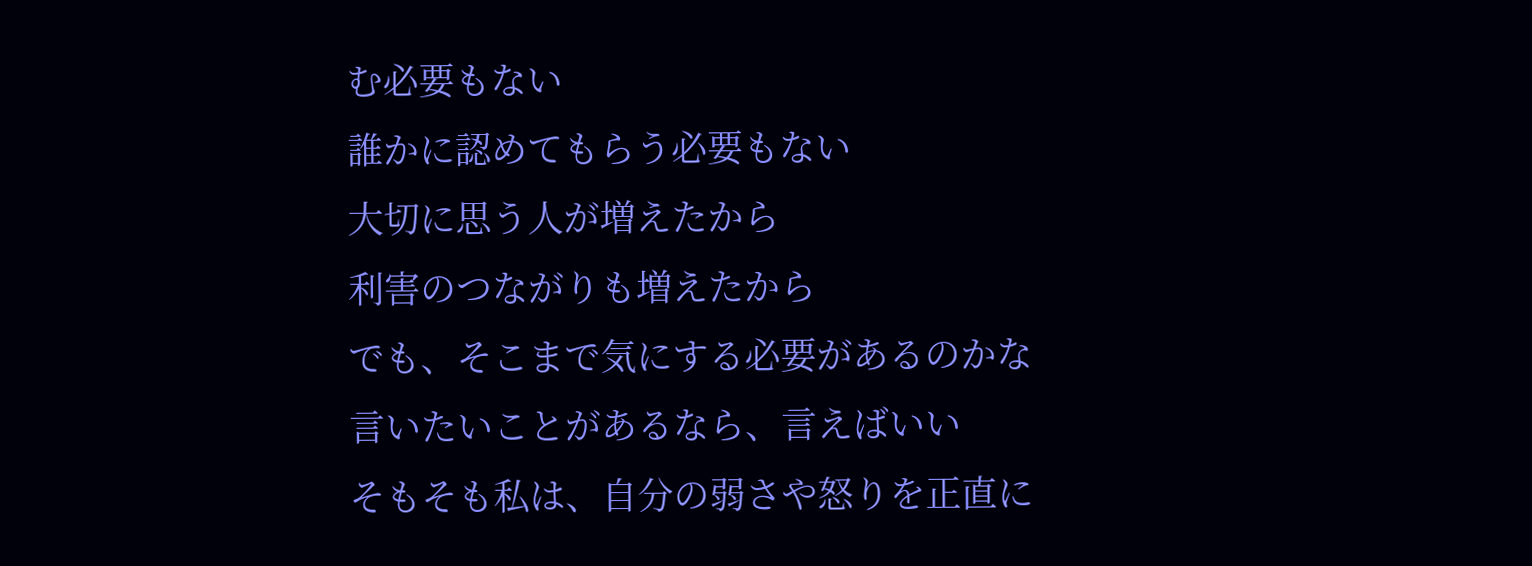む必要もない
誰かに認めてもらう必要もない
大切に思う人が増えたから
利害のつながりも増えたから
でも、そこまで気にする必要があるのかな
言いたいことがあるなら、言えばいい
そもそも私は、自分の弱さや怒りを正直に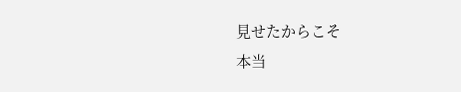見せたからこそ
本当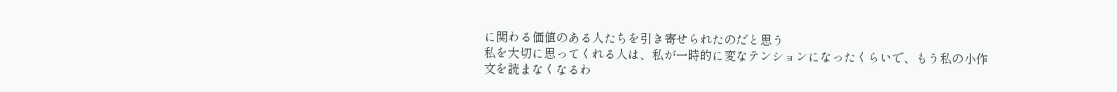に関わる価値のある人たちを引き寄せられたのだと思う
私を大切に思ってくれる人は、私が一時的に変なテンションになったくらいで、もう私の小作文を読まなくなるわ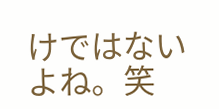けではないよね。笑